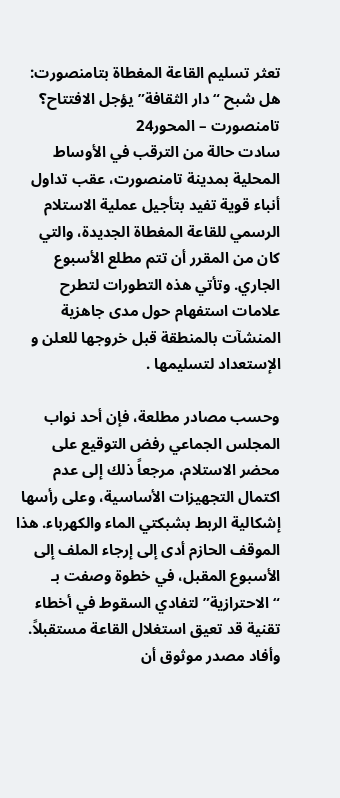تعثر تسليم القاعة المغطاة بتامنصورت: هل شبح “دار الثقافة” يؤجل الافتتاح؟
تامنصورت – المحور24
سادت حالة من الترقب في الأوساط المحلية بمدينة تامنصورت، عقب تداول أنباء قوية تفيد بتأجيل عملية الاستلام الرسمي للقاعة المغطاة الجديدة، والتي كان من المقرر أن تتم مطلع الأسبوع الجاري. وتأتي هذه التطورات لتطرح علامات استفهام حول مدى جاهزية المنشآت بالمنطقة قبل خروجها للعلن و الإستعداد لتسليمها .

وحسب مصادر مطلعة، فإن أحد نواب المجلس الجماعي رفض التوقيع على محضر الاستلام، مرجعاً ذلك إلى عدم اكتمال التجهيزات الأساسية، وعلى رأسها إشكالية الربط بشبكتي الماء والكهرباء. هذا الموقف الحازم أدى إلى إرجاء الملف إلى الأسبوع المقبل، في خطوة وصفت بـ “الاحترازية” لتفادي السقوط في أخطاء تقنية قد تعيق استغلال القاعة مستقبلاً.
وأفاد مصدر موثوق أن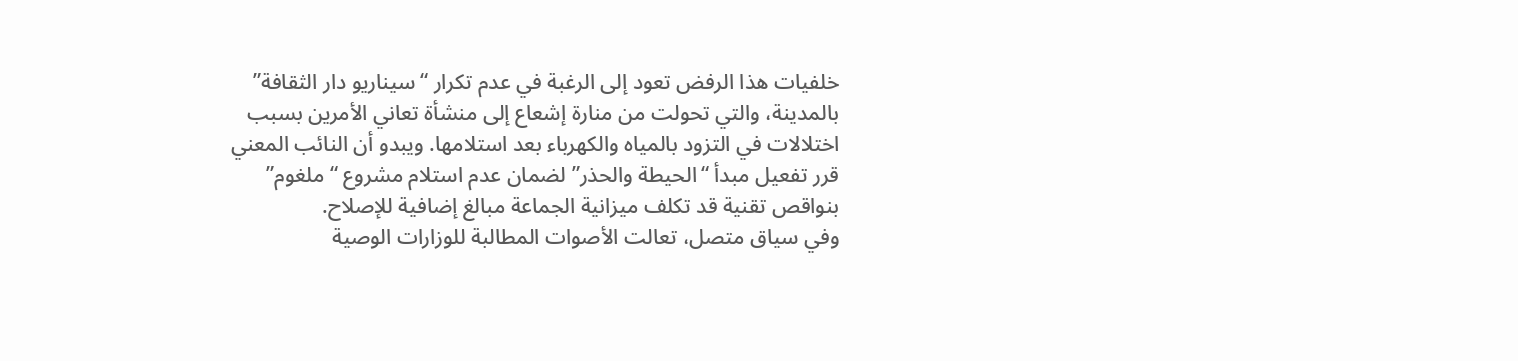خلفيات هذا الرفض تعود إلى الرغبة في عدم تكرار “سيناريو دار الثقافة” بالمدينة، والتي تحولت من منارة إشعاع إلى منشأة تعاني الأمرين بسبب اختلالات في التزود بالمياه والكهرباء بعد استلامها. ويبدو أن النائب المعني قرر تفعيل مبدأ “الحيطة والحذر” لضمان عدم استلام مشروع “ملغوم” بنواقص تقنية قد تكلف ميزانية الجماعة مبالغ إضافية للإصلاح.
وفي سياق متصل، تعالت الأصوات المطالبة للوزارات الوصية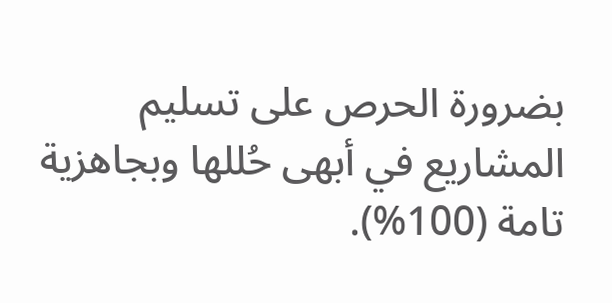بضرورة الحرص على تسليم المشاريع في أبهى حُللها وبجاهزية تامة (100%).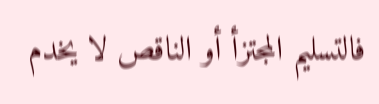فالتسليم المجتزأ أو الناقص لا يخدم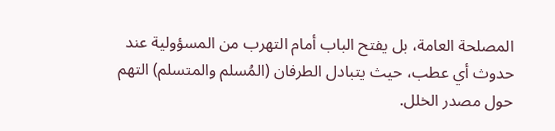المصلحة العامة، بل يفتح الباب أمام التهرب من المسؤولية عند حدوث أي عطب، حيث يتبادل الطرفان (المُسلم والمتسلم) التهم حول مصدر الخلل.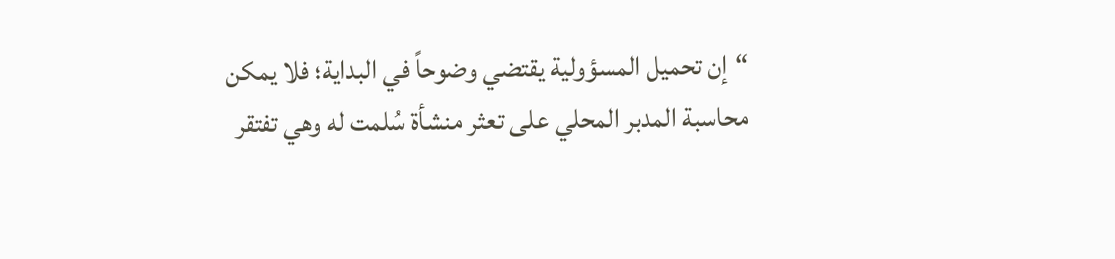“إن تحميل المسؤولية يقتضي وضوحاً في البداية؛ فلا يمكن محاسبة المدبر المحلي على تعثر منشأة سُلمت له وهي تفتقر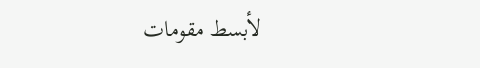لأبسط مقومات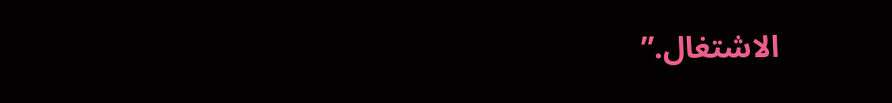الاشتغال.”